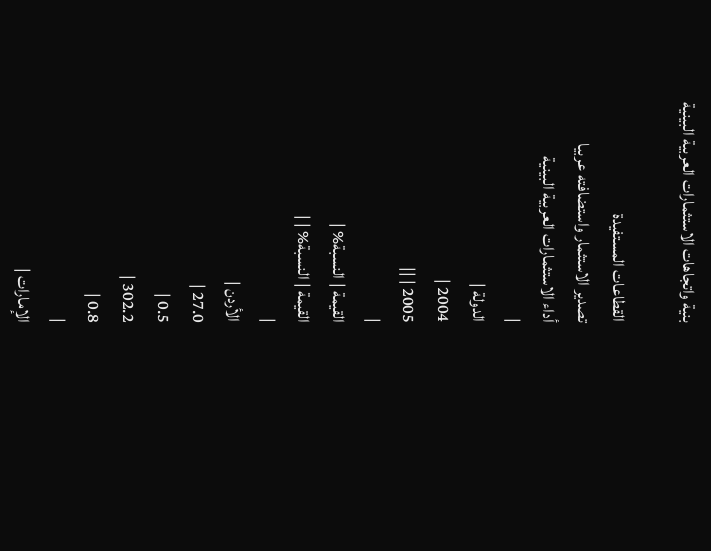بنية واتجاهات الاستثمارات العربية البينية

القطاعات المستفيدة
تصدير الاستثمار واستضافته عربيا
أداء الاستثمارات العربية البينية
|
الدولة |
2004 |
2005 | ||
|
القيمة | النسبة% |
القيمة | النسبة% | |
|
الأردن |
27.0 |
0.5 |
302.2 |
0.8 |
|
الإمارات |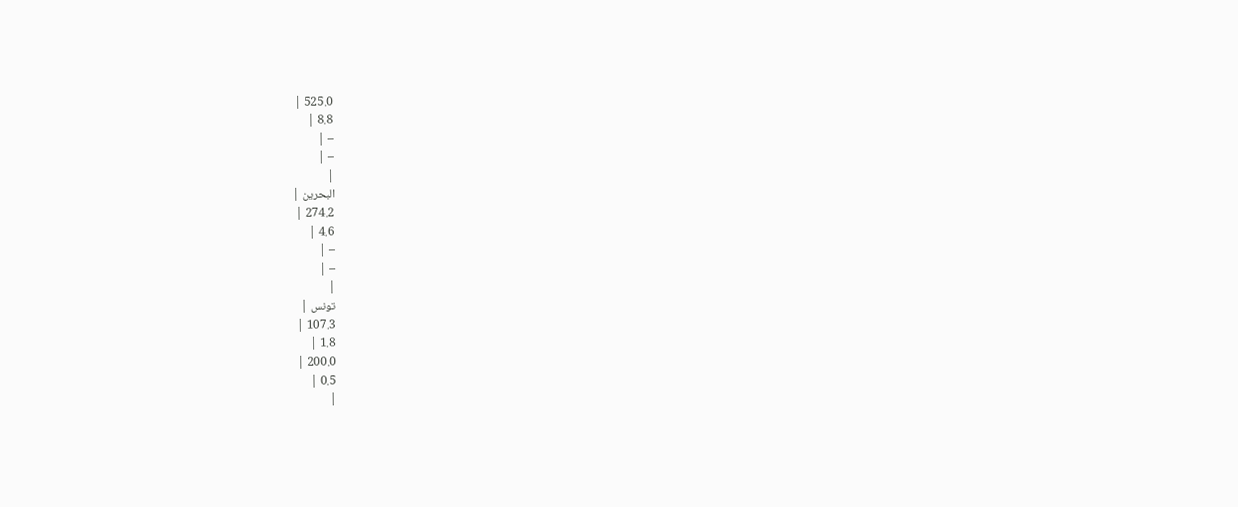525.0 |
8.8 |
– |
– |
|
البحرين |
274.2 |
4.6 |
– |
– |
|
تونس |
107.3 |
1.8 |
200.0 |
0.5 |
|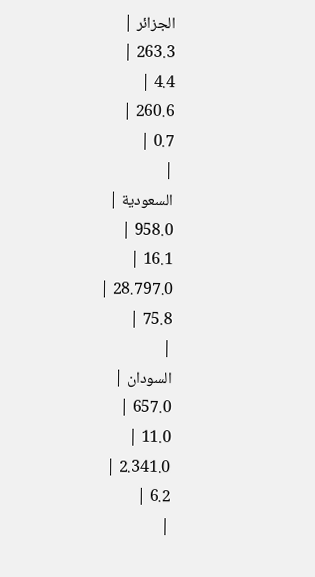الجزائر |
263.3 |
4.4 |
260.6 |
0.7 |
|
السعودية |
958.0 |
16.1 |
28.797.0 |
75.8 |
|
السودان |
657.0 |
11.0 |
2.341.0 |
6.2 |
|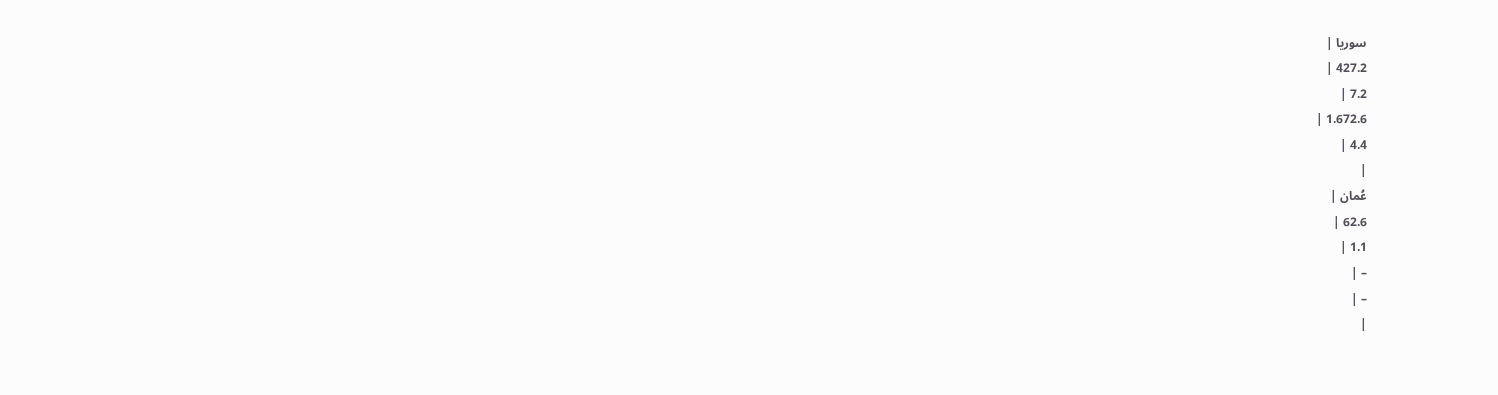سوريا |
427.2 |
7.2 |
1.672.6 |
4.4 |
|
عُمان |
62.6 |
1.1 |
– |
– |
|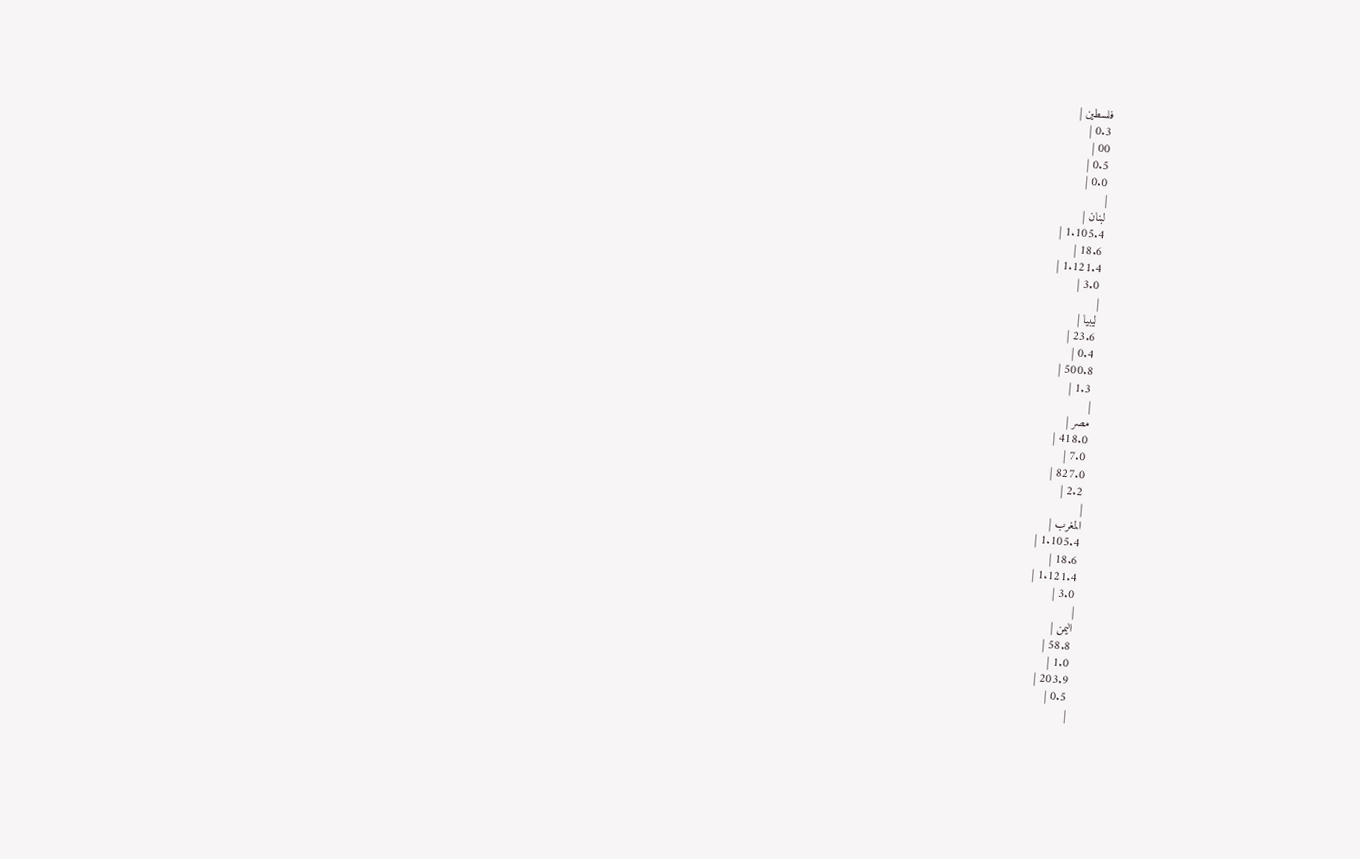فلسطين |
0.3 |
00 |
0.5 |
0.0 |
|
لبنان |
1.105.4 |
18.6 |
1.121.4 |
3.0 |
|
ليبيا |
23.6 |
0.4 |
500.8 |
1.3 |
|
مصر |
418.0 |
7.0 |
827.0 |
2.2 |
|
المغرب |
1.105.4 |
18.6 |
1.121.4 |
3.0 |
|
اليمن |
58.8 |
1.0 |
203.9 |
0.5 |
|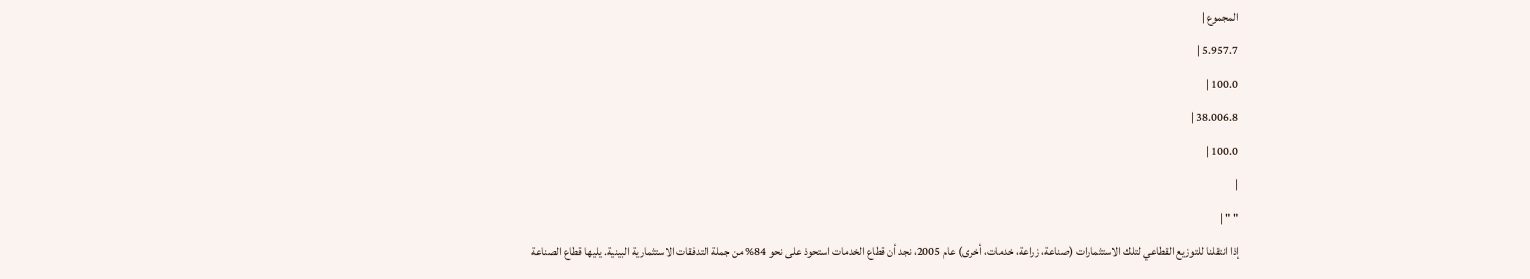المجموع |
5.957.7 |
100.0 |
38.006.8 |
100.0 |
|
" " |
إذا انتقلنا للتوزيع القطاعي لتلك الاستثمارات (صناعة، زراعة، خدمات، أخرى) عام 2005، نجد أن قطاع الخدمات استحوذ على نحو 84% من جملة التدفقات الاستثمارية البينية. يليها قطاع الصناعة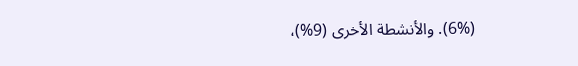(6%). والأنشطة الأخرى (9%)،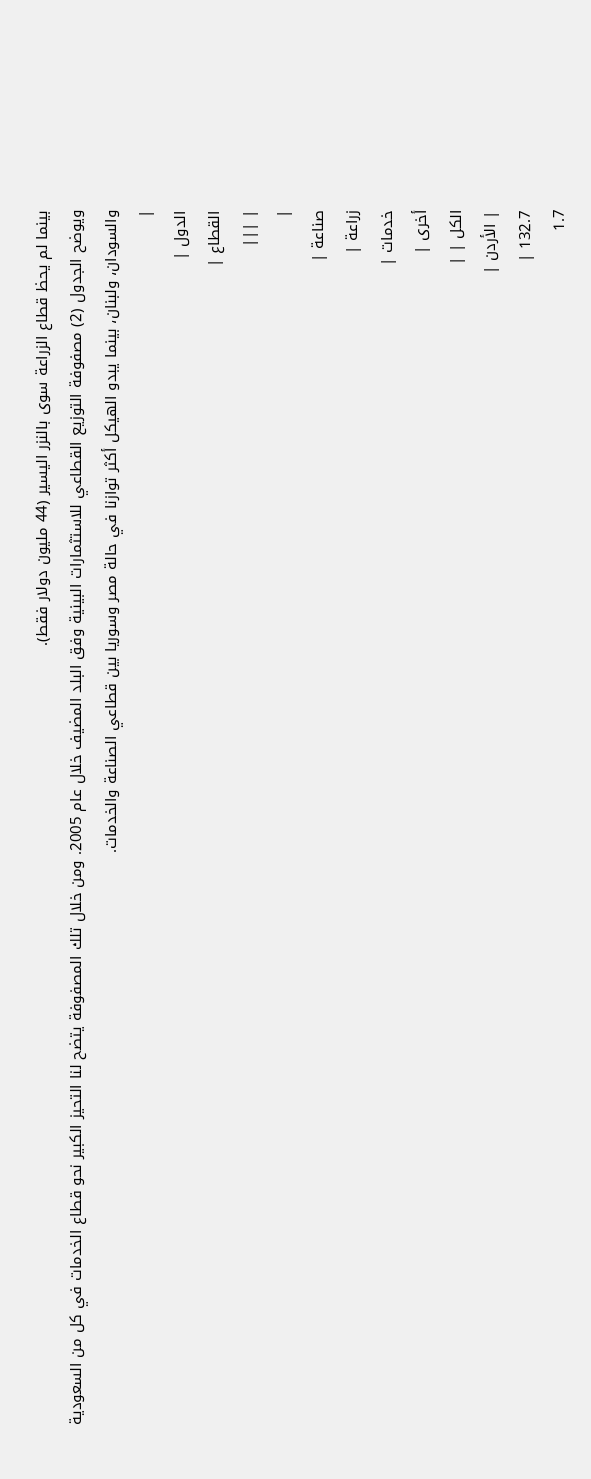بينما لم يحظ قطاع الزراعة سوى بالنزر اليسير (44 مليون دولار فقط).
ويوضح الجدول (2) مصفوفة التوزيع القطاعي للاستثمارات البينية وفق البلد المضيف خلال عام 2005. ومن خلال تلك المصفوفة يتضح لنا التحيز الكبير نحو قطاع الخدمات في كل من السعودية والسودان، ولبنان، بينما يبدو الهيكل أكثر توازنا في حالة مصر وسوريا بين قطاعي الصناعة والخدمات.
|
الدول |
القطاع |
| |||
|
صناعة |
زراعة |
خدمات |
أخرى |
الكل | |
| الأردن |
132.7 |
1.7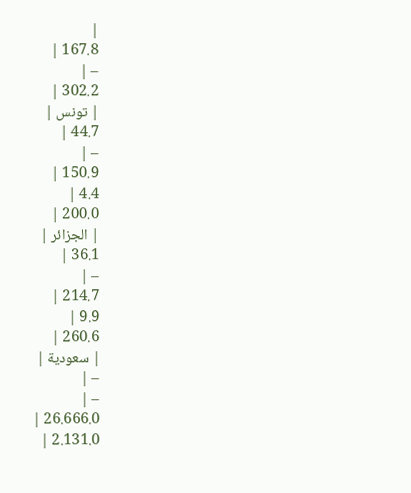|
167.8 |
– |
302.2 |
| تونس |
44.7 |
– |
150.9 |
4.4 |
200.0 |
| الجزائر |
36.1 |
– |
214.7 |
9.9 |
260.6 |
| سعودية |
– |
– |
26.666.0 |
2.131.0 |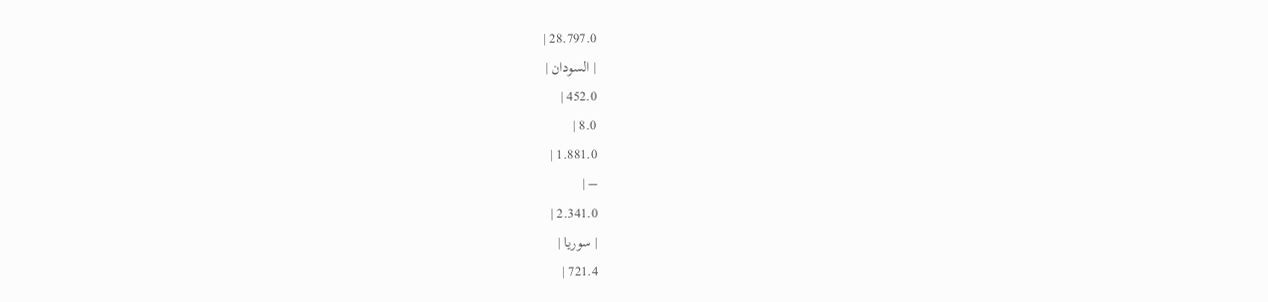28.797.0 |
| السودان |
452.0 |
8.0 |
1.881.0 |
– |
2.341.0 |
| سوريا |
721.4 |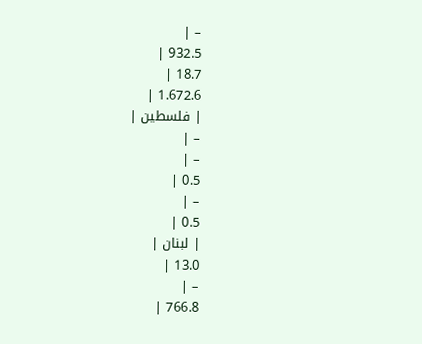– |
932.5 |
18.7 |
1.672.6 |
| فلسطين |
– |
– |
0.5 |
– |
0.5 |
| لبنان |
13.0 |
– |
766.8 |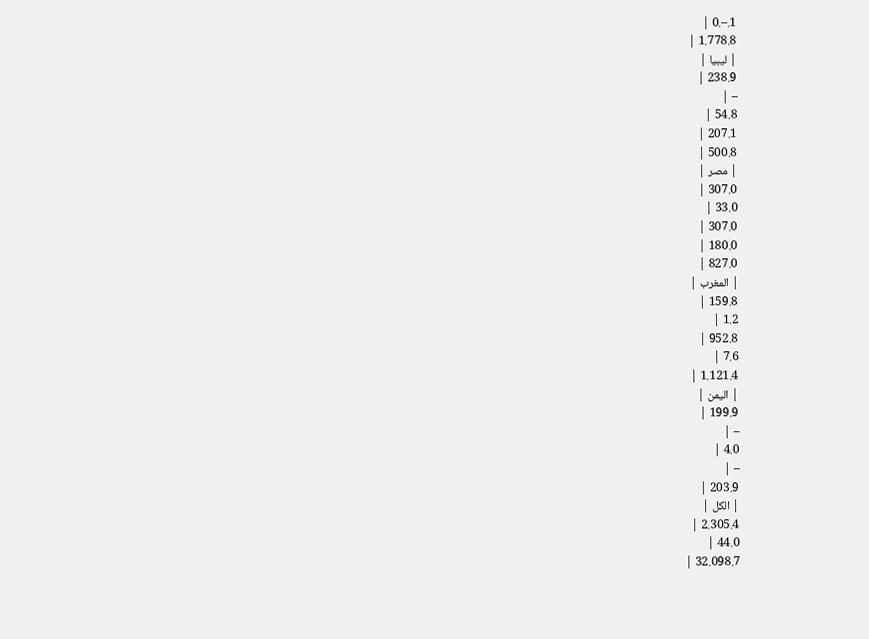1.–.0 |
1.778.8 |
| ليبيا |
238.9 |
– |
54.8 |
207.1 |
500.8 |
| مصر |
307.0 |
33.0 |
307.0 |
180.0 |
827.0 |
| المغرب |
159.8 |
1.2 |
952.8 |
7.6 |
1.121.4 |
| اليمن |
199.9 |
– |
4.0 |
– |
203.9 |
| الكل |
2.305.4 |
44.0 |
32.098.7 |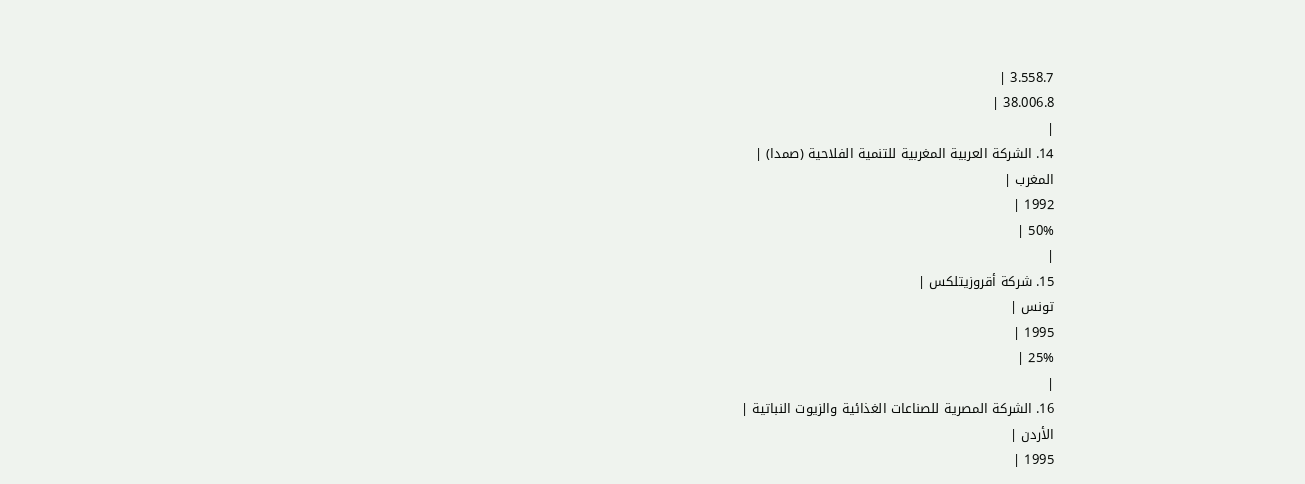3.558.7 |
38.006.8 |
|
14. الشركة العربية المغربية للتنمية الفلاحية (صمدا) |
المغرب |
1992 |
50% |
|
15. شركة أقروزيتلكس |
تونس |
1995 |
25% |
|
16. الشركة المصرية للصناعات الغذائية والزيوت النباتية |
الأردن |
1995 |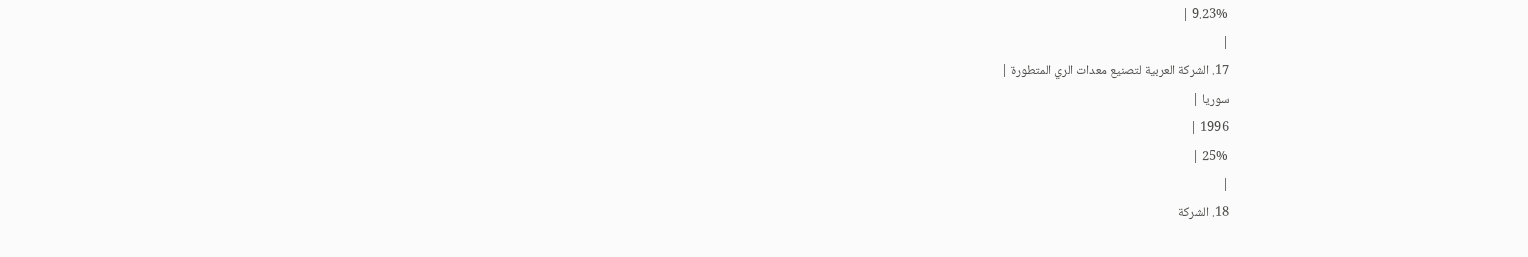9.23% |
|
17. الشركة العربية لتصنيع معدات الري المتطورة |
سوريا |
1996 |
25% |
|
18. الشركة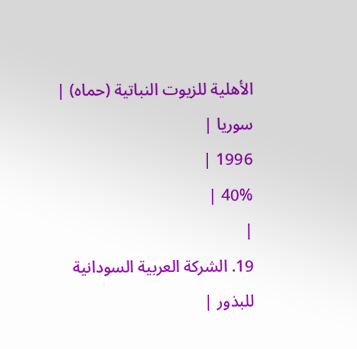الأهلية للزيوت النباتية (حماه) |
سوريا |
1996 |
40% |
|
19. الشركة العربية السودانية للبذور |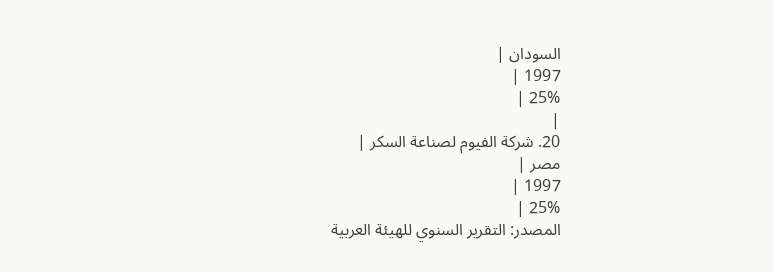السودان |
1997 |
25% |
|
20. شركة الفيوم لصناعة السكر |
مصر |
1997 |
25% |
المصدر: التقرير السنوي للهيئة العربية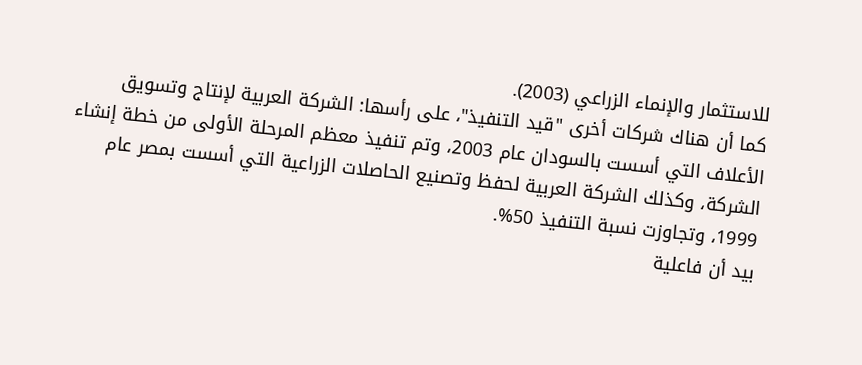للاستثمار والإنماء الزراعي (2003).
كما أن هناك شركات أخرى "قيد التنفيذ"، على رأسها: الشركة العربية لإنتاج وتسويق الأعلاف التي أسست بالسودان عام 2003، وتم تنفيذ معظم المرحلة الأولى من خطة إنشاء الشركة، وكذلك الشركة العربية لحفظ وتصنيع الحاصلات الزراعية التي أسست بمصر عام 1999، وتجاوزت نسبة التنفيذ 50%.
بيد أن فاعلية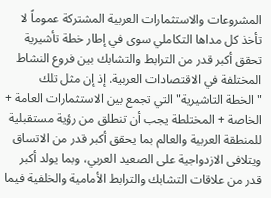المشروعات والاستثمارات العربية المشتركة عموماً لا تأخذ كل مداها التكاملي سوى في إطار خطة تأشيرية تحقق أكبر قدر من الترابط والتشابك بين فروع النشاط المختلفة في الاقتصادات العربية. إذ إن مثل تلك "الخطة التاشيرية" التي تجمع بين الاستثمارات العامة + الخاصة + المختلطة يجب أن تنطلق من رؤية مستقبلية للمنطقة العربية والعالم بما يحقق أكبر قدر من الاتساق ويتلافى الازدواجية على الصعيد العربي، وبما يولد أكبر قدر من علاقات التشابك والترابط الأمامية والخلفية فيما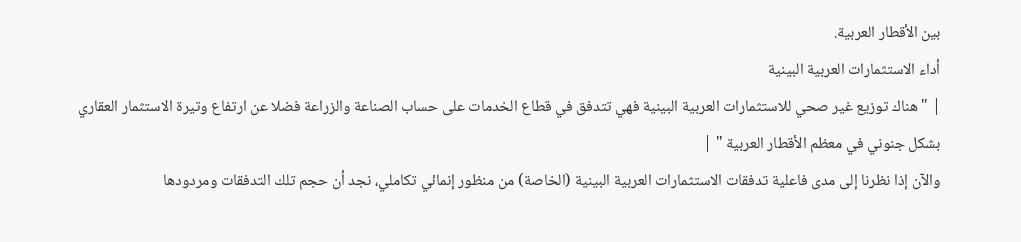بين الأقطار العربية.
أداء الاستثمارات العربية البينية
| " هناك توزيع غير صحي للاستثمارات العربية البينية فهي تتدفق في قطاع الخدمات على حساب الصناعة والزراعة فضلا عن ارتفاع وتيرة الاستثمار العقاري بشكل جنوني في معظم الأقطار العربية " |
والآن إذا نظرنا إلى مدى فاعلية تدفقات الاستثمارات العربية البينية (الخاصة) من منظور إنمائي تكاملي، نجد أن حجم تلك التدفقات ومردودها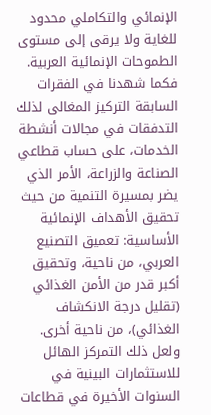الإنمائي والتكاملي محدود للغاية ولا يرقى إلى مستوى الطموحات الإنمائية العربية.
فكما شهدنا في الفقرات السابقة التركيز المغالى لذلك التدفقات في مجالات أنشطة الخدمات، على حساب قطاعي الصناعة والزراعة، الأمر الذي يضر بمسيرة التنمية من حيث تحقيق الأهداف الإنمائية الأساسية: تعميق التصنيع العربي، من ناحية، وتحقيق أكبر قدر من الأمن الغذائي (تقليل درجة الانكشاف الغذائي)، من ناحية أخرى.
ولعل ذلك التمركز الهائل للاستثمارات البينية في السنوات الأخيرة في قطاعات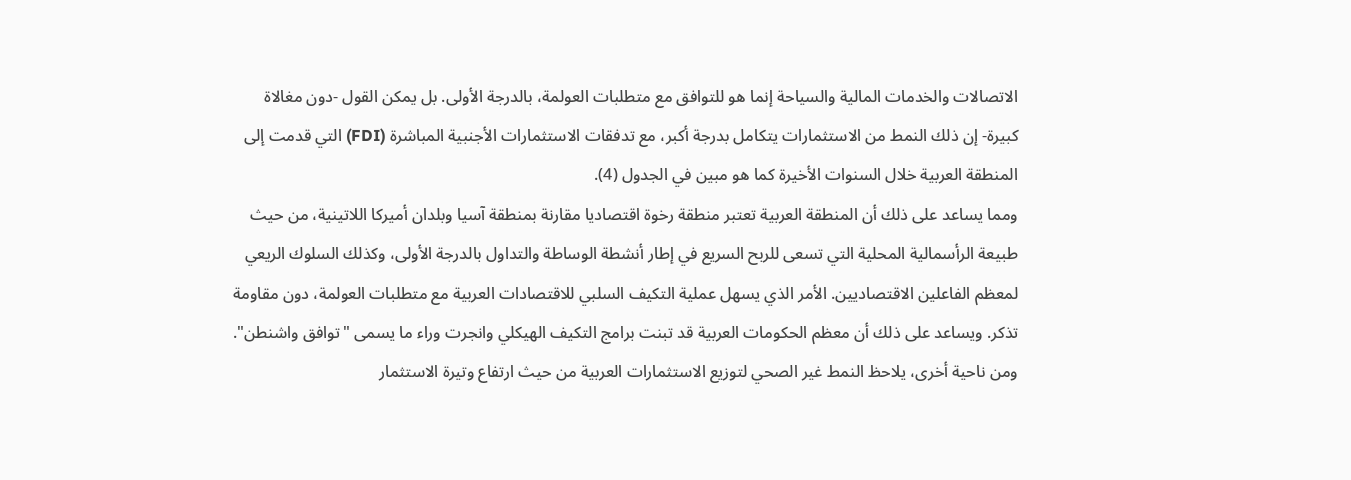الاتصالات والخدمات المالية والسياحة إنما هو للتوافق مع متطلبات العولمة، بالدرجة الأولى. بل يمكن القول -دون مغالاة كبيرة- إن ذلك النمط من الاستثمارات يتكامل بدرجة أكبر، مع تدفقات الاستثمارات الأجنبية المباشرة (FDI) التي قدمت إلى المنطقة العربية خلال السنوات الأخيرة كما هو مبين في الجدول (4).
ومما يساعد على ذلك أن المنطقة العربية تعتبر منطقة رخوة اقتصاديا مقارنة بمنطقة آسيا وبلدان أميركا اللاتينية، من حيث طبيعة الرأسمالية المحلية التي تسعى للربح السريع في إطار أنشطة الوساطة والتداول بالدرجة الأولى، وكذلك السلوك الريعي لمعظم الفاعلين الاقتصاديين. الأمر الذي يسهل عملية التكيف السلبي للاقتصادات العربية مع متطلبات العولمة، دون مقاومة تذكر. ويساعد على ذلك أن معظم الحكومات العربية قد تبنت برامج التكيف الهيكلي وانجرت وراء ما يسمى "توافق واشنطن".
ومن ناحية أخرى، يلاحظ النمط غير الصحي لتوزيع الاستثمارات العربية من حيث ارتفاع وتيرة الاستثمار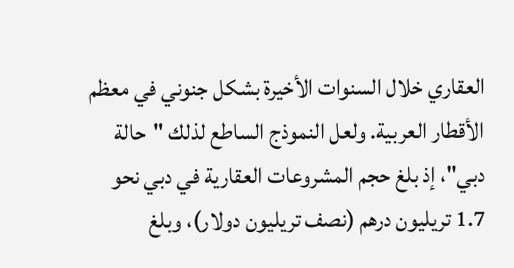العقاري خلال السنوات الأخيرة بشكل جنوني في معظم الأقطار العربية. ولعل النموذج الساطع لذلك "حالة دبي"، إذ بلغ حجم المشروعات العقارية في دبي نحو 1.7 تريليون درهم (نصف تريليون دولار)، وبلغ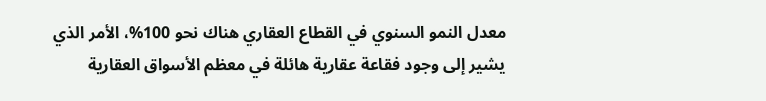معدل النمو السنوي في القطاع العقاري هناك نحو 100%، الأمر الذي يشير إلى وجود فقاعة عقارية هائلة في معظم الأسواق العقارية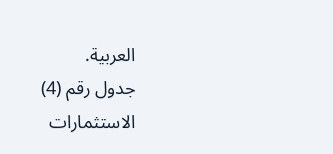العربية.
جدول رقم (4)
الاستثمارات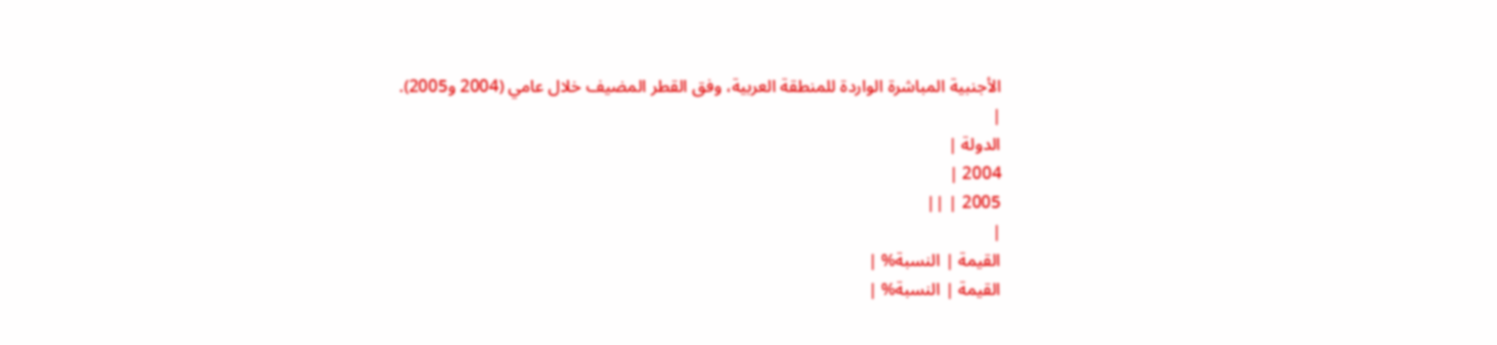الأجنبية المباشرة الواردة للمنطقة العربية، وفق القطر المضيف خلال عامي (2004 و2005).
|
الدولة |
2004 |
2005 | ||
|
القيمة | النسبة% |
القيمة | النسبة% |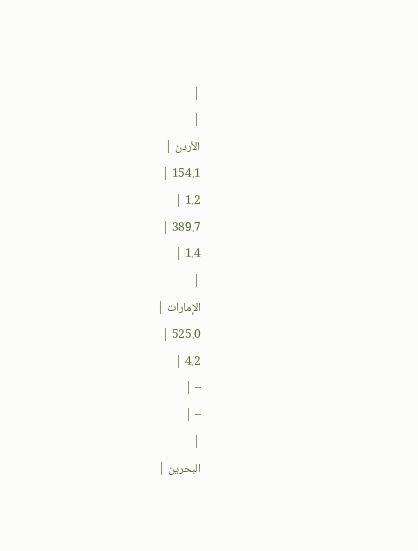|
|
الأردن |
154.1 |
1.2 |
389.7 |
1.4 |
|
الإمارات |
525.0 |
4.2 |
– |
– |
|
البحرين |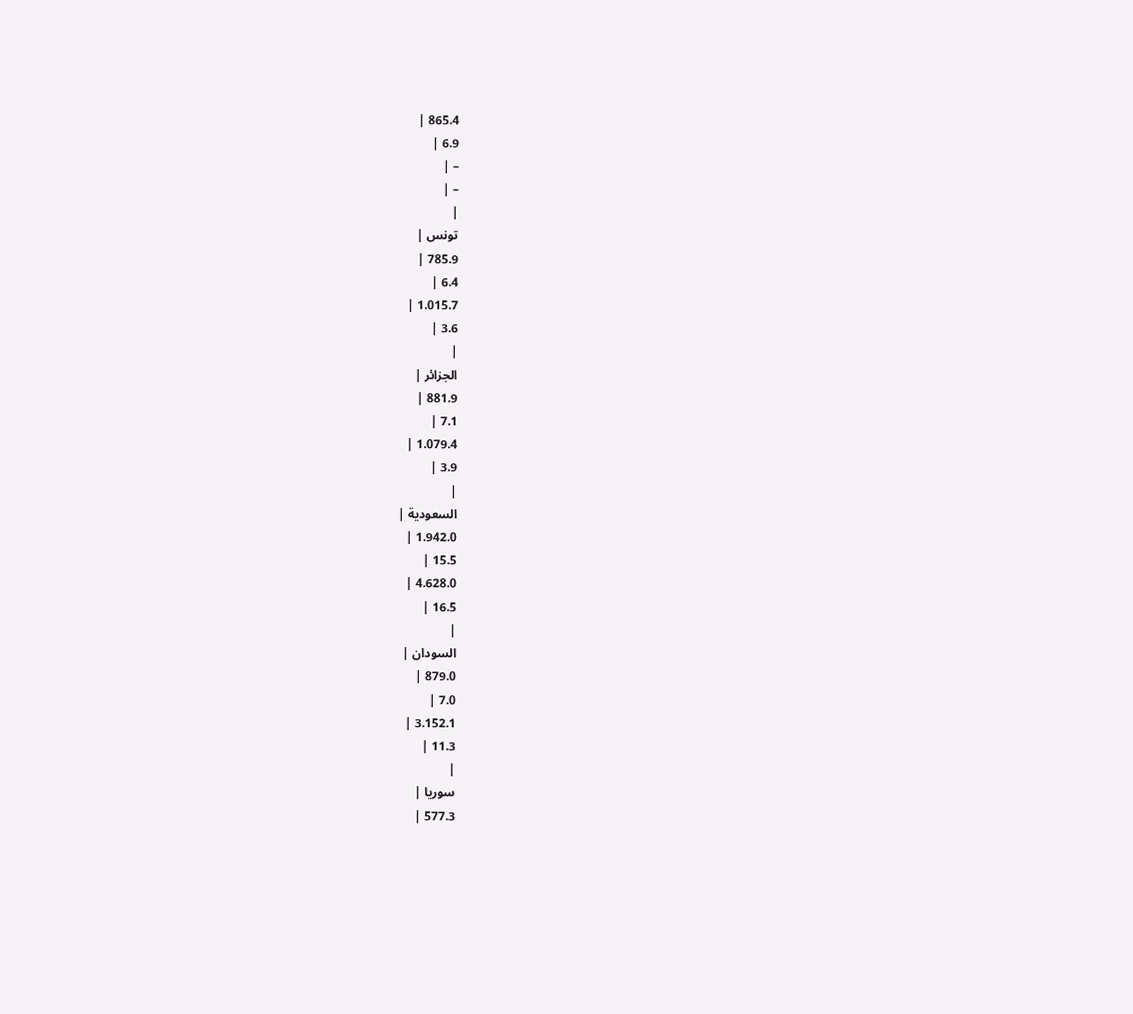865.4 |
6.9 |
– |
– |
|
تونس |
785.9 |
6.4 |
1.015.7 |
3.6 |
|
الجزائر |
881.9 |
7.1 |
1.079.4 |
3.9 |
|
السعودية |
1.942.0 |
15.5 |
4.628.0 |
16.5 |
|
السودان |
879.0 |
7.0 |
3.152.1 |
11.3 |
|
سوريا |
577.3 |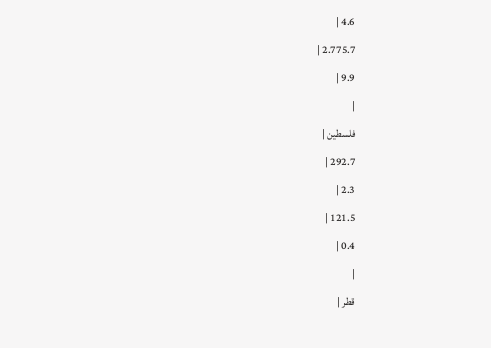4.6 |
2.775.7 |
9.9 |
|
فلسطين |
292.7 |
2.3 |
121.5 |
0.4 |
|
قطر |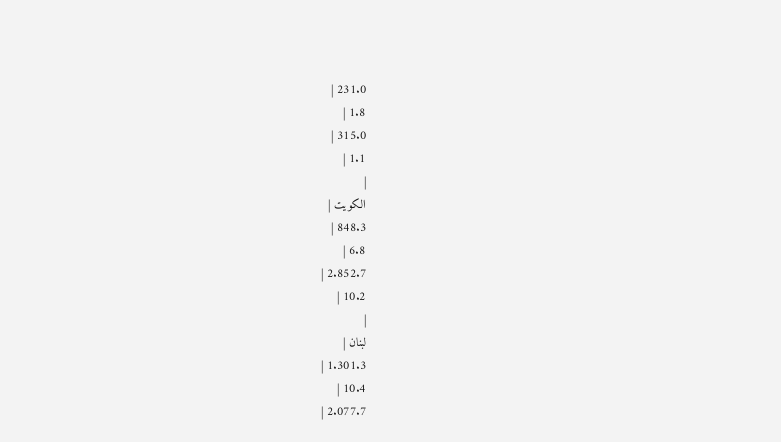231.0 |
1.8 |
315.0 |
1.1 |
|
الكويت |
848.3 |
6.8 |
2.852.7 |
10.2 |
|
لبنان |
1.301.3 |
10.4 |
2.077.7 |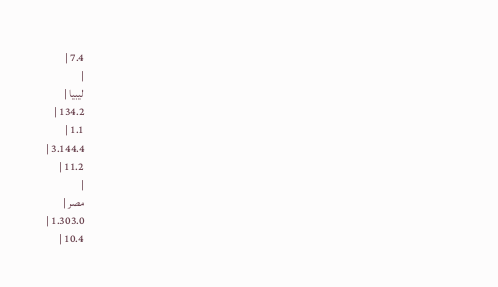7.4 |
|
ليبيا |
134.2 |
1.1 |
3.144.4 |
11.2 |
|
مصر |
1.303.0 |
10.4 |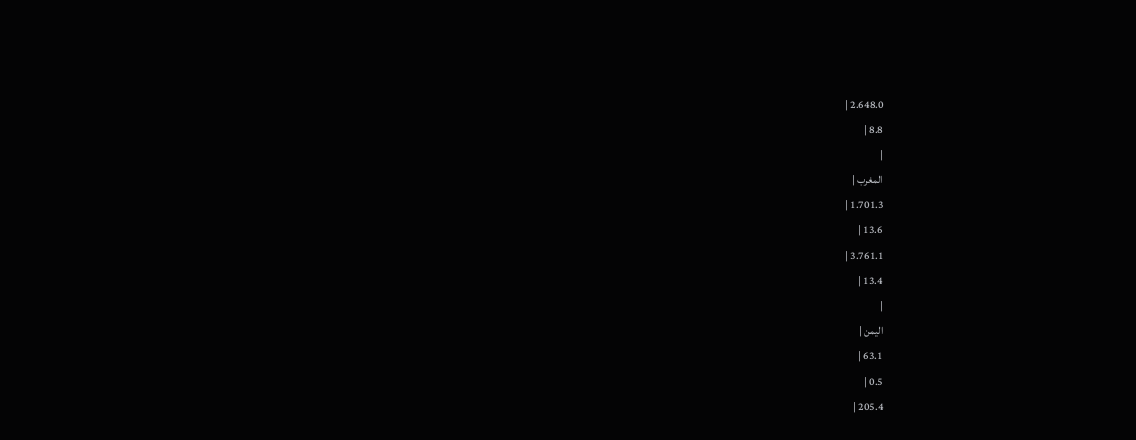2.648.0 |
8.8 |
|
المغرب |
1.701.3 |
13.6 |
3.761.1 |
13.4 |
|
اليمن |
63.1 |
0.5 |
205.4 |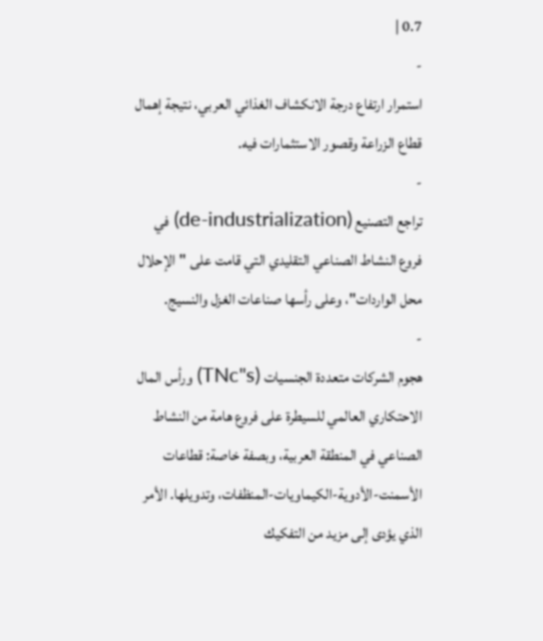0.7 |
-
استمرار ارتفاع درجة الانكشاف الغذائي العربي، نتيجة إهمال قطاع الزراعة وقصور الاستثمارات فيه.
-
تراجع التصنيع (de-industrialization) في فروع النشاط الصناعي التقليدي التي قامت على "الإحلال محل الواردات"، وعلى رأسها صناعات الغزل والنسيج.
-
هجوم الشركات متعددة الجنسيات (TNc"s) ورأس المال الاحتكاري العالمي للسيطرة على فروع هامة من النشاط الصناعي في المنطقة العربية، وبصفة خاصة: قطاعات الأسمنت-الأدوية-الكيماويات-المنظفات، وتدويلها. الأمر الذي يؤدى إلى مزيد من التفكيك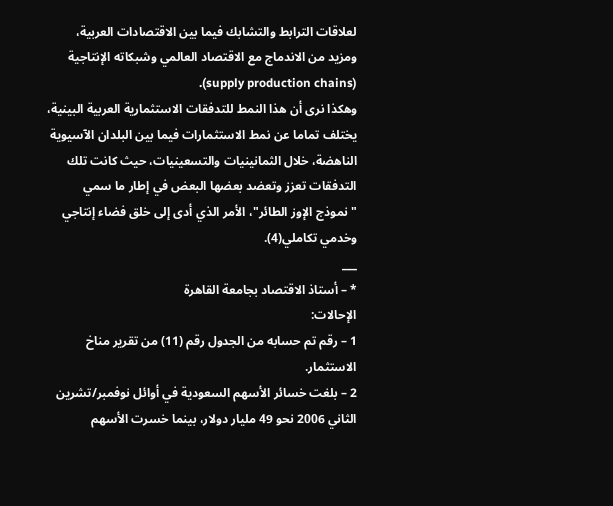لعلاقات الترابط والتشابك فيما بين الاقتصادات العربية، ومزيد من الاندماج مع الاقتصاد العالمي وشبكاته الإنتاجية (supply production chains).
وهكذا نرى أن هذا النمط للتدفقات الاستثمارية العربية البينية، يختلف تماما عن نمط الاستثمارات فيما بين البلدان الآسيوية الناهضة، خلال الثمانينيات والتسعينيات، حيث كانت تلك التدفقات تعزز وتعضد بعضها البعض في إطار ما سمي "نموذج الإوز الطائر"، الأمر الذي أدى إلى خلق فضاء إنتاجي وخدمي تكاملي(4).
___
* – أستاذ الاقتصاد بجامعة القاهرة
الإحالات:
1 – رقم تم حسابه من الجدول رقم (11) من تقرير مناخ الاستثمار.
2 – بلغت خسائر الأسهم السعودية في أوائل نوفمبر/تشرين الثاني 2006 نحو 49 مليار دولار، بينما خسرت الأسهم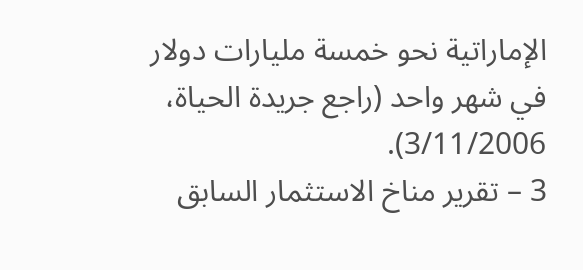الإماراتية نحو خمسة مليارات دولار في شهر واحد (راجع جريدة الحياة، 3/11/2006).
3 – تقرير مناخ الاستثمار السابق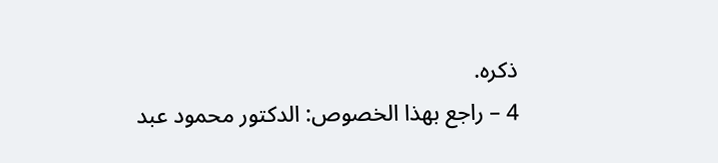ذكره.
4 – راجع بهذا الخصوص: الدكتور محمود عبد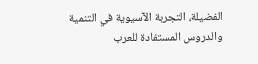الفضيلة، التجربة الآسيوية في التنمية والدروس المستفادة للعرب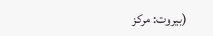(بيروت: مركز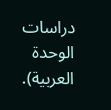دراسات الوحدة العربية).